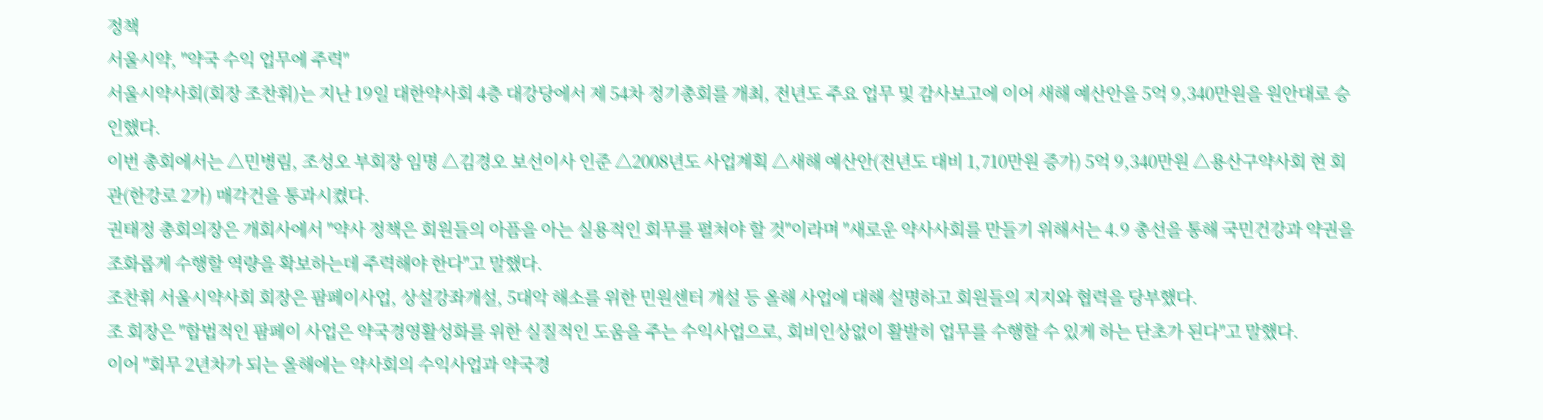정책
서울시약, "약국 수익 업무에 주력"
서울시약사회(회장 조찬휘)는 지난 19일 대한약사회 4층 대강당에서 제 54차 정기총회를 개최, 전년도 주요 업무 및 감사보고에 이어 새해 예산안을 5억 9,340만원을 원안대로 승인했다.
이번 총회에서는 △민병림, 조성오 부회장 임명 △김경오 보선이사 인준 △2008년도 사업계획 △새해 예산안(전년도 대비 1,710만원 증가) 5억 9,340만원 △용산구약사회 현 회관(한강로 2가) 매각건을 통과시켰다.
권태정 총회의장은 개회사에서 "약사 정책은 회원들의 아픔을 아는 실용적인 회무를 펼쳐야 할 것"이라며 "새로운 약사사회를 만들기 위해서는 4.9 총선을 통해 국민건강과 약권을 조화롭게 수행할 역량을 확보하는데 주력해야 한다"고 말했다.
조찬휘 서울시약사회 회장은 팜페이사업, 상설강좌개설, 5대악 해소를 위한 민원센터 개설 등 올해 사업에 대해 설명하고 회원들의 지지와 협력을 당부했다.
조 회장은 "합법적인 팜페이 사업은 약국경영활성화를 위한 실질적인 도움을 주는 수익사업으로, 회비인상없이 활발히 업무를 수행할 수 있게 하는 단초가 된다"고 말했다.
이어 "회무 2년차가 되는 올해에는 약사회의 수익사업과 약국경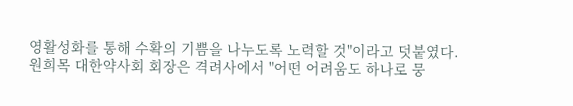영활성화를 통해 수확의 기쁨을 나누도록 노력할 것"이라고 덧붙였다.
원희목 대한약사회 회장은 격려사에서 "어떤 어려움도 하나로 뭉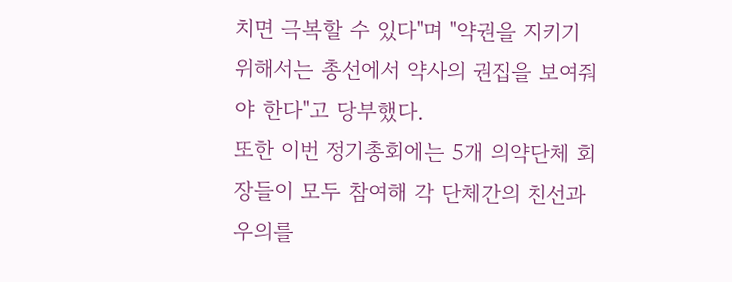치면 극복할 수 있다"며 "약권을 지키기 위해서는 총선에서 약사의 권집을 보여줘야 한다"고 당부했다.
또한 이번 정기총회에는 5개 의약단체 회장들이 모두 참여해 각 단체간의 친선과 우의를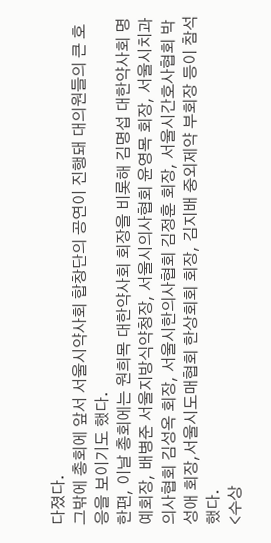다졌다.
그밖에 총회에 앞서 서울시약사회 합창단의 공연이 진행돼 대의원들의 큰 호응을 보이기도 했다.
한편, 이날 총회에는 원희목 대한약사회 회장을 비롯해 김명섭 대한약사회 명예회장, 배병준 서울지방식약청장, 서울시의사협회 윤영목 회장, 서울시치과의사협회 김성옥 회장, 서울시한의사협회 김정훈 회장, 서울시간호사협회 박성애 회장,서울시도매협회 한상회회 회장, 김지배 중외제약 부회장 등이 참석했다.
<수상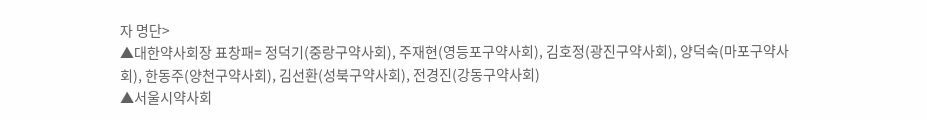자 명단>
▲대한약사회장 표창패= 정덕기(중랑구약사회), 주재현(영등포구약사회), 김호정(광진구약사회), 양덕숙(마포구약사회), 한동주(양천구약사회), 김선환(성북구약사회), 전경진(강동구약사회)
▲서울시약사회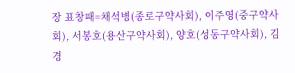장 표창패=채석병(종로구약사회), 이주영(중구약사회), 서봉호(용산구약사회), 양호(성동구약사회), 김경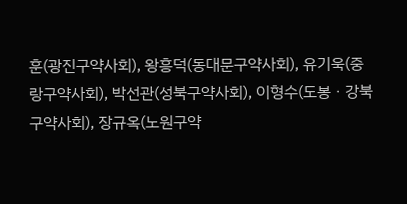훈(광진구약사회), 왕흥덕(동대문구약사회), 유기욱(중랑구약사회), 박선관(성북구약사회), 이형수(도봉ㆍ강북구약사회), 장규옥(노원구약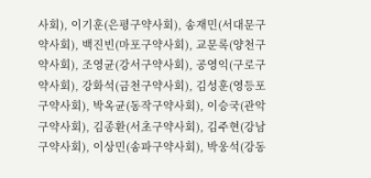사회), 이기훈(은평구약사회), 송재민(서대문구약사회), 백진빈(마포구약사회), 교문록(양천구약사회), 조영균(강서구약사회), 공영익(구로구약사회), 강화석(금천구약사회), 김성훈(영등포구약사회), 박옥균(동작구약사회), 이승국(관악구약사회), 김종환(서초구약사회), 김주현(강남구약사회), 이상민(송파구약사회), 박웅석(강동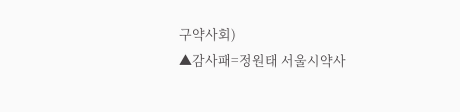구약사회)
▲감사패=정원태 서울시약사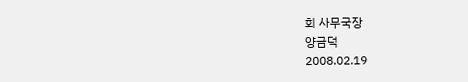회 사무국장
양금덕
2008.02.19